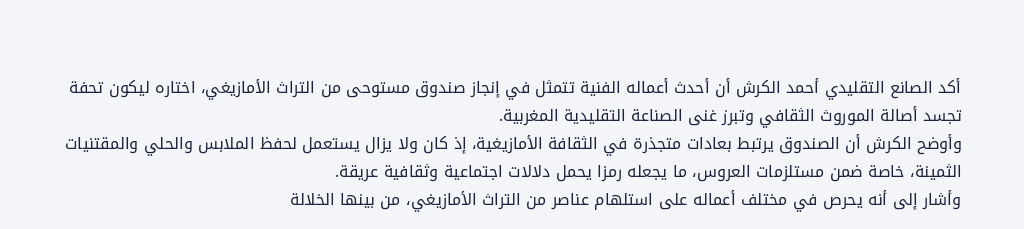أكد الصانع التقليدي أحمد الكرش أن أحدث أعماله الفنية تتمثل في إنجاز صندوق مستوحى من التراث الأمازيغي، اختاره ليكون تحفة تجسد أصالة الموروث الثقافي وتبرز غنى الصناعة التقليدية المغربية.
وأوضح الكرش أن الصندوق يرتبط بعادات متجذرة في الثقافة الأمازيغية، إذ كان ولا يزال يستعمل لحفظ الملابس والحلي والمقتنيات الثمينة، خاصة ضمن مستلزمات العروس، ما يجعله رمزا يحمل دلالات اجتماعية وثقافية عريقة.
وأشار إلى أنه يحرص في مختلف أعماله على استلهام عناصر من التراث الأمازيغي، من بينها الخلالة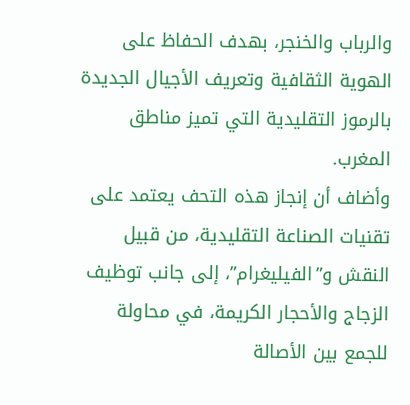والرباب والخنجر، بهدف الحفاظ على الهوية الثقافية وتعريف الأجيال الجديدة بالرموز التقليدية التي تميز مناطق المغرب.
وأضاف أن إنجاز هذه التحف يعتمد على تقنيات الصناعة التقليدية، من قبيل النقش و”الفيليغرام”، إلى جانب توظيف الزجاج والأحجار الكريمة، في محاولة للجمع بين الأصالة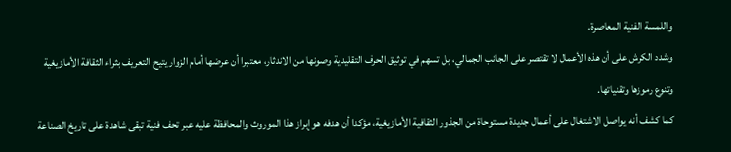واللمسة الفنية المعاصرة.
وشدد الكرش على أن هذه الأعمال لا تقتصر على الجانب الجمالي، بل تسهم في توثيق الحرف التقليدية وصونها من الاندثار، معتبرا أن عرضها أمام الزوار يتيح التعريف بثراء الثقافة الأمازيغية وتنوع رموزها وتقنياتها.
كما كشف أنه يواصل الاشتغال على أعمال جديدة مستوحاة من الجذور الثقافية الأمازيغية، مؤكدا أن هدفه هو إبراز هذا الموروث والمحافظة عليه عبر تحف فنية تبقى شاهدة على تاريخ الصناعة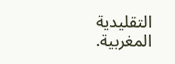التقليدية المغربية.